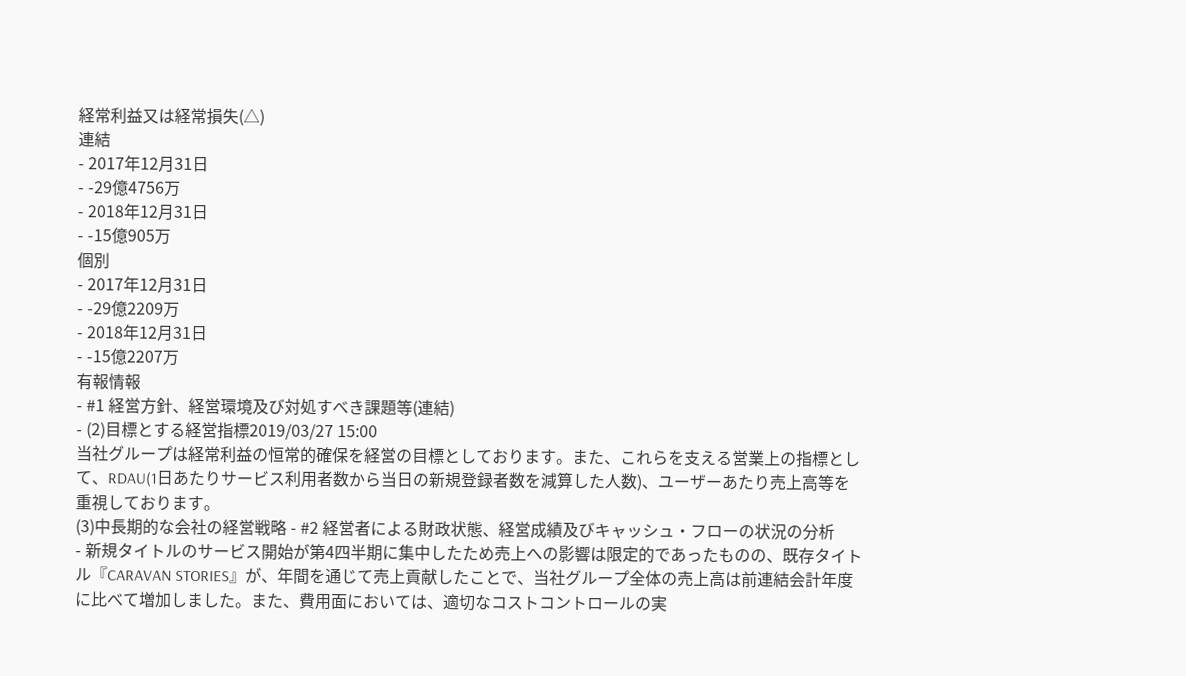経常利益又は経常損失(△)
連結
- 2017年12月31日
- -29億4756万
- 2018年12月31日
- -15億905万
個別
- 2017年12月31日
- -29億2209万
- 2018年12月31日
- -15億2207万
有報情報
- #1 経営方針、経営環境及び対処すべき課題等(連結)
- (2)目標とする経営指標2019/03/27 15:00
当社グループは経常利益の恒常的確保を経営の目標としております。また、これらを支える営業上の指標として、RDAU(1日あたりサービス利用者数から当日の新規登録者数を減算した人数)、ユーザーあたり売上高等を重視しております。
(3)中長期的な会社の経営戦略 - #2 経営者による財政状態、経営成績及びキャッシュ・フローの状況の分析
- 新規タイトルのサービス開始が第4四半期に集中したため売上への影響は限定的であったものの、既存タイトル『CARAVAN STORIES』が、年間を通じて売上貢献したことで、当社グループ全体の売上高は前連結会計年度に比べて増加しました。また、費用面においては、適切なコストコントロールの実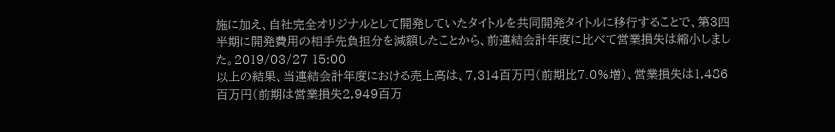施に加え、自社完全オリジナルとして開発していたタイトルを共同開発タイトルに移行することで、第3四半期に開発費用の相手先負担分を減額したことから、前連結会計年度に比べて営業損失は縮小しました。2019/03/27 15:00
以上の結果、当連結会計年度における売上高は、7,314百万円(前期比7.0%増)、営業損失は1,486百万円(前期は営業損失2,949百万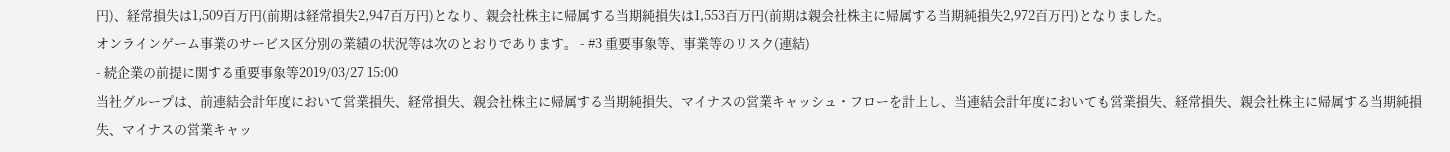円)、経常損失は1,509百万円(前期は経常損失2,947百万円)となり、親会社株主に帰属する当期純損失は1,553百万円(前期は親会社株主に帰属する当期純損失2,972百万円)となりました。
オンラインゲーム事業のサービス区分別の業績の状況等は次のとおりであります。 - #3 重要事象等、事業等のリスク(連結)
- 続企業の前提に関する重要事象等2019/03/27 15:00
当社グループは、前連結会計年度において営業損失、経常損失、親会社株主に帰属する当期純損失、マイナスの営業キャッシュ・フローを計上し、当連結会計年度においても営業損失、経常損失、親会社株主に帰属する当期純損失、マイナスの営業キャッ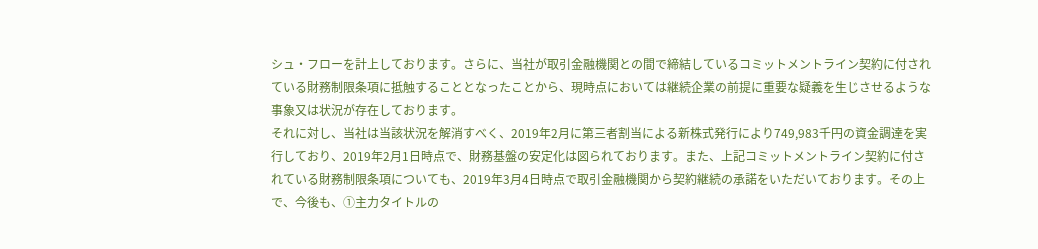シュ・フローを計上しております。さらに、当社が取引金融機関との間で締結しているコミットメントライン契約に付されている財務制限条項に抵触することとなったことから、現時点においては継続企業の前提に重要な疑義を生じさせるような事象又は状況が存在しております。
それに対し、当社は当該状況を解消すべく、2019年2月に第三者割当による新株式発行により749,983千円の資金調達を実行しており、2019年2月1日時点で、財務基盤の安定化は図られております。また、上記コミットメントライン契約に付されている財務制限条項についても、2019年3月4日時点で取引金融機関から契約継続の承諾をいただいております。その上で、今後も、①主力タイトルの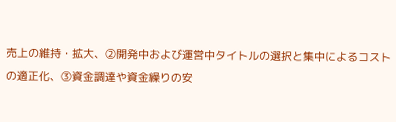売上の維持・拡大、②開発中および運営中タイトルの選択と集中によるコストの適正化、③資金調達や資金繰りの安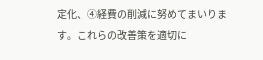定化、④経費の削減に努めてまいります。これらの改善策を適切に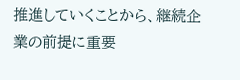推進していくことから、継続企業の前提に重要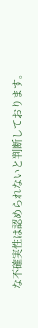な不確実性は認められないと判断しております。